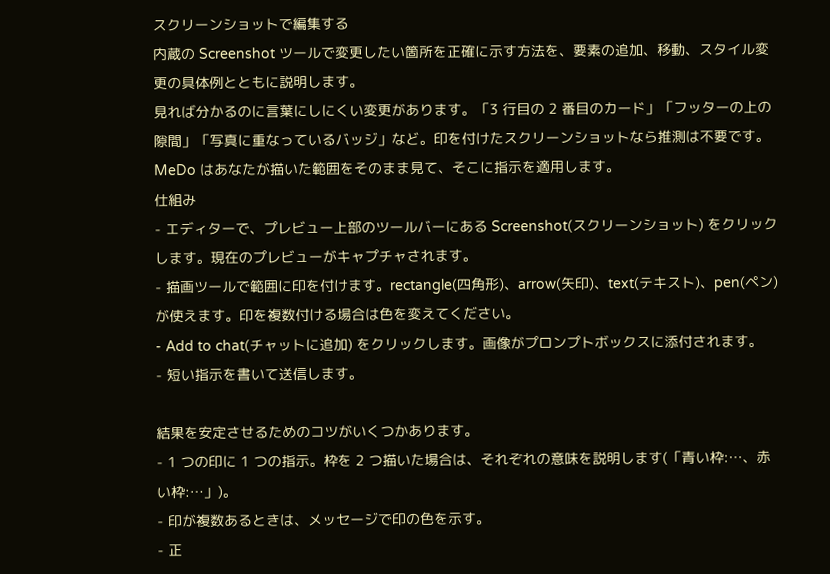スクリーンショットで編集する
内蔵の Screenshot ツールで変更したい箇所を正確に示す方法を、要素の追加、移動、スタイル変更の具体例とともに説明します。
見れば分かるのに言葉にしにくい変更があります。「3 行目の 2 番目のカード」「フッターの上の隙間」「写真に重なっているバッジ」など。印を付けたスクリーンショットなら推測は不要です。MeDo はあなたが描いた範囲をそのまま見て、そこに指示を適用します。
仕組み
- エディターで、プレビュー上部のツールバーにある Screenshot(スクリーンショット) をクリックします。現在のプレビューがキャプチャされます。
- 描画ツールで範囲に印を付けます。rectangle(四角形)、arrow(矢印)、text(テキスト)、pen(ペン) が使えます。印を複数付ける場合は色を変えてください。
- Add to chat(チャットに追加) をクリックします。画像がプロンプトボックスに添付されます。
- 短い指示を書いて送信します。

結果を安定させるためのコツがいくつかあります。
- 1 つの印に 1 つの指示。枠を 2 つ描いた場合は、それぞれの意味を説明します(「青い枠:…、赤い枠:…」)。
- 印が複数あるときは、メッセージで印の色を示す。
- 正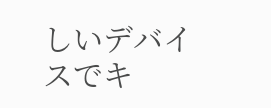しいデバイスでキ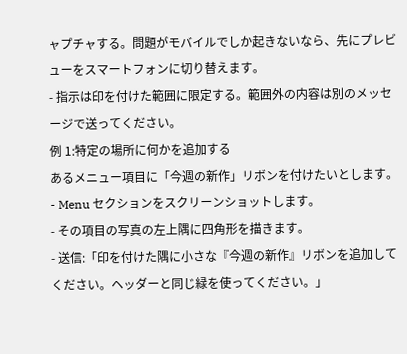ャプチャする。問題がモバイルでしか起きないなら、先にプレビューをスマートフォンに切り替えます。
- 指示は印を付けた範囲に限定する。範囲外の内容は別のメッセージで送ってください。
例 1:特定の場所に何かを追加する
あるメニュー項目に「今週の新作」リボンを付けたいとします。
- Menu セクションをスクリーンショットします。
- その項目の写真の左上隅に四角形を描きます。
- 送信:「印を付けた隅に小さな『今週の新作』リボンを追加してください。ヘッダーと同じ緑を使ってください。」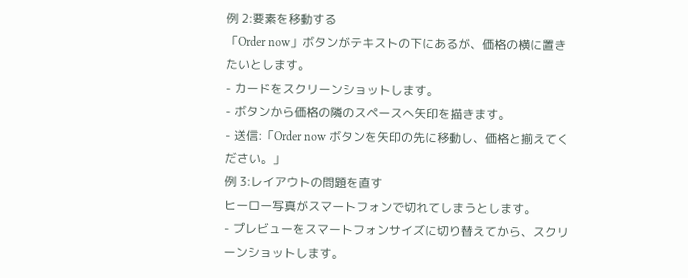例 2:要素を移動する
「Order now」ボタンがテキストの下にあるが、価格の横に置きたいとします。
- カードをスクリーンショットします。
- ボタンから価格の隣のスペースへ矢印を描きます。
- 送信:「Order now ボタンを矢印の先に移動し、価格と揃えてください。」
例 3:レイアウトの問題を直す
ヒーロー写真がスマートフォンで切れてしまうとします。
- プレビューをスマートフォンサイズに切り替えてから、スクリーンショットします。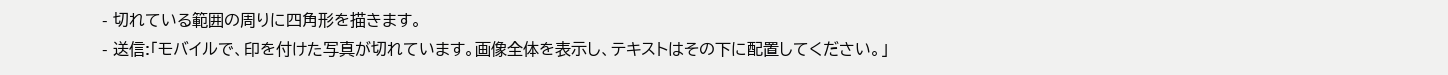- 切れている範囲の周りに四角形を描きます。
- 送信:「モバイルで、印を付けた写真が切れています。画像全体を表示し、テキストはその下に配置してください。」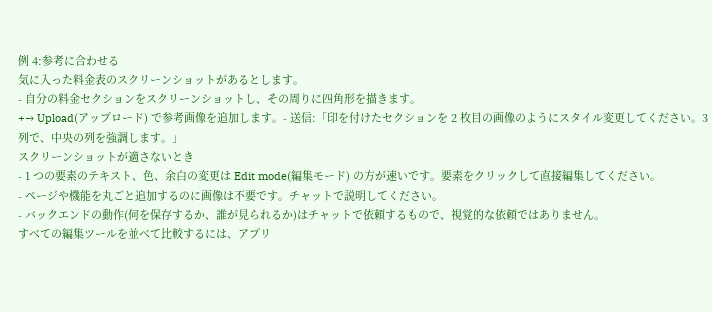例 4:参考に合わせる
気に入った料金表のスクリーンショットがあるとします。
- 自分の料金セクションをスクリーンショットし、その周りに四角形を描きます。
+→ Upload(アップロード) で参考画像を追加します。- 送信:「印を付けたセクションを 2 枚目の画像のようにスタイル変更してください。3 列で、中央の列を強調します。」
スクリーンショットが適さないとき
- 1 つの要素のテキスト、色、余白の変更は Edit mode(編集モード) の方が速いです。要素をクリックして直接編集してください。
- ページや機能を丸ごと追加するのに画像は不要です。チャットで説明してください。
- バックエンドの動作(何を保存するか、誰が見られるか)はチャットで依頼するもので、視覚的な依頼ではありません。
すべての編集ツールを並べて比較するには、アプリ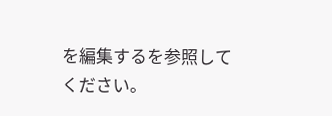を編集するを参照してください。